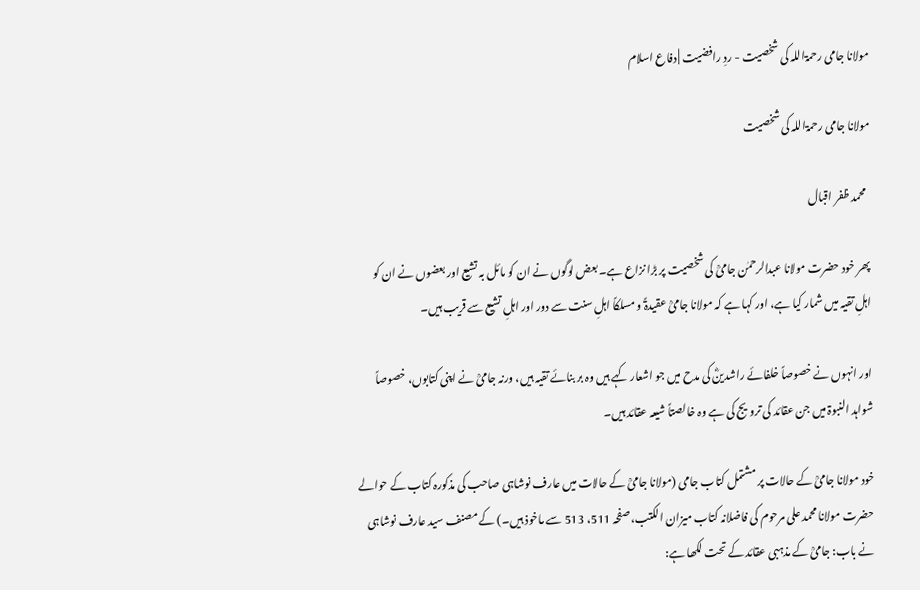مولانا جامی رحمۃاللہ کی شخصیت - ردِ رافضیت | دفاع اسلام

مولانا جامی رحمۃاللہ کی شخصیت

  محمد ظفر اقبال

پھر خود حضرت مولانا عبدالرحمٰن جامیؒ کی شخصیت پر بڑا نزاع ہے۔ بعض لوگوں نے ان کو مائل بہ تشیع اور بعضوں نے ان کو اہلِ تقیہ میں شمار کیا ہے، اور کہا ہے کہ مولانا جامیؒ عقیدۃً و مسلکاً اہلِ سنت سے دور اور اہلِ تشیع سے قریب ہیں۔

اور انہوں نے خصوصاً خلفائے راشدینؓ کی مدح میں جو اشعار کہے ہیں وہ بر بنائے تقیہ ہیں، ورنہ جامیؒ نے اپنی کتابوں، خصوصاً شواہد النبوۃ میں جن عقائد کی ترویج کی ہے وہ خالصتاً شیعہ عقائد ہیں۔

خود مولانا جامیؒ کے حالات پر مشتمل کتاب جامی (مولانا جامیؒ کے حالات میں عارف نوشاہی صاحب کی مذکورہ کتاب کے حوالے حضرت مولانا محمد علی مرحوم کی فاضلانہ کتاب میزان الکتب، صفحہ 511، 513 سے ماخوذ ہیں۔) کے مصنف سید عارف نوشاہی نے باب: جامیؒ کے مذہبی عقائد کے تحت لکھا ہے: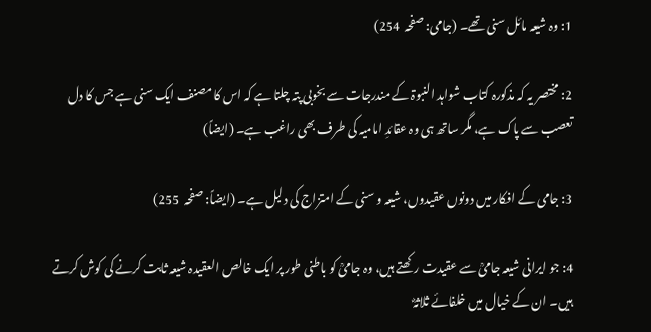1: وہ شیعہ مائل سنی تھے۔ (جامی: صفحہ  254)

2: مختصر یہ کہ مذکورہ کتاب شواہد النبوۃ کے مندرجات سے بخوبی پتہ چلتا ہے کہ اس کا مصنف ایک سنی ہے جس کا دل تعصب سے پاک ہے، مگر ساتھ ہی وہ عقائدِ امامیہ کی طرف بھی راغب ہے۔ (ایضاً)

3: جامی کے افکار میں دونوں عقیدوں، شیعہ و سنی کے امتزاج کی دلیل ہے۔ (ایضاً: صفحہ  255)

4: جو ایرانی شیعہ جامیؒ سے عقیدت رکھتے ہیں، وہ جامیؒ کو باطنی طور پر ایک خالص العقیدہ شیعہ ثابت کرنے کی کوش کرتے ہیں۔ ان کے خیال میں خلفائے ثلاثہؓ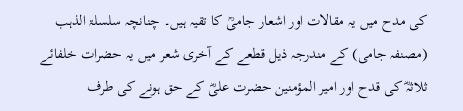کی مدح میں یہ مقالات اور اشعار جامیؒ کا تقیہ ہیں۔ چنانچہ سلسلۃ الذہب (مصنفہ جامی) کے مندرجہ ذیل قطعے کے آخری شعر میں یہ حضرات خلفائے ثلاثہؓ کی قدح اور امیر المؤمنین حضرت علیؓ کے حق ہونے کی طرف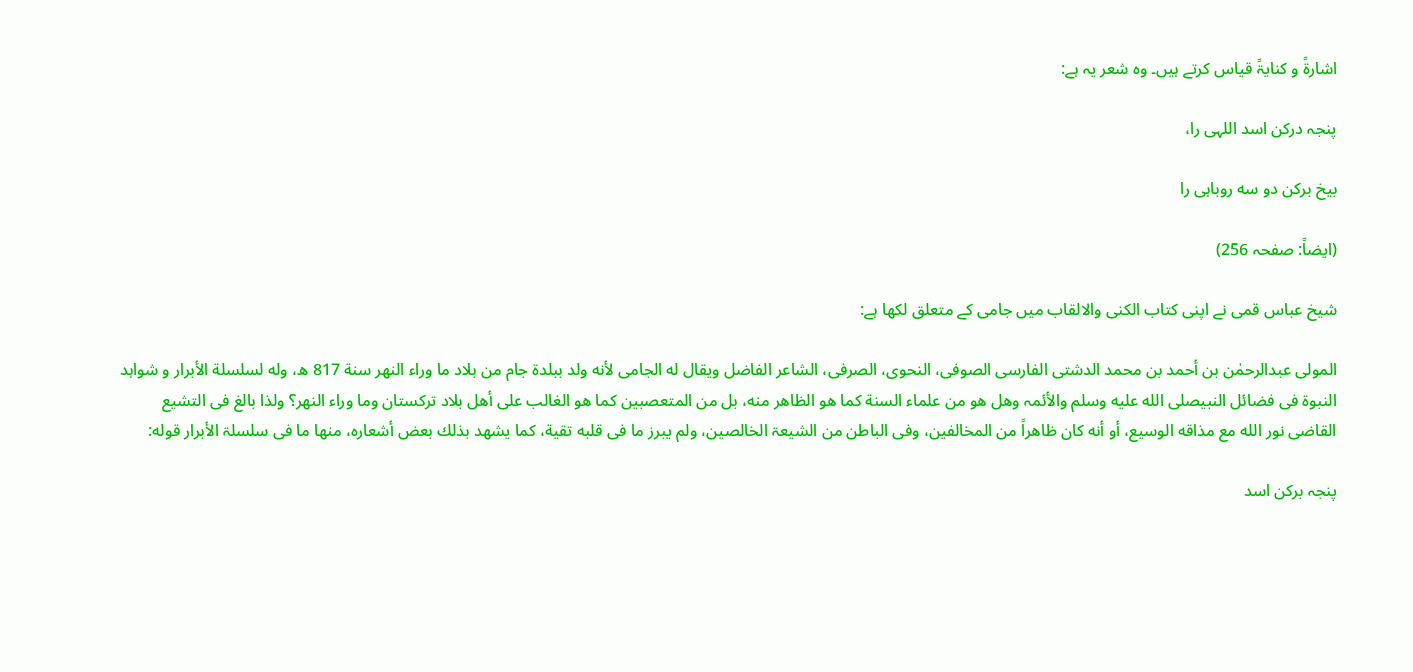اشارۃً و کنایۃً قیاس کرتے ہیں۔ وہ شعر یہ ہے:

پنجہ درکن اسد اللہی را،

بیخ برکن دو سه روباہی را

(ایضاً: صفحہ 256)

شیخ عباس قمی نے اپنی کتاب الکنی والالقاب میں جامی کے متعلق لکھا ہے:

المولى عبدالرحمٰن بن أحمد بن محمد الدشتی الفارسی الصوفی، النحوی، الصرفی، الشاعر الفاضل ويقال له الجامی لأنه ولد ببلدة جام من بلاد ما وراء النهر سنة 817 ھ، وله لسلسلة الأبرار و شواہد النبوۃ فی فضائل النبیصلى الله عليه وسلم والأئمہ وهل هو من علماء السنة كما هو الظاهر منه، بل من المتعصبين كما هو الغالب على أهل بلاد تركستان وما وراء النهر؟ ولذا بالغ فی التشيع القاضی نور الله مع مذاقه الوسیع، أو أنه كان ظاهراً من المخالفین، وفی الباطن من الشیعۃ الخالصین، ولم یبرز ما فی قلبه تقية، كما یشهد بذلك بعض أشعاره، منها ما فی سلسلۃ الأبرار قوله:

پنجہ برکن اسد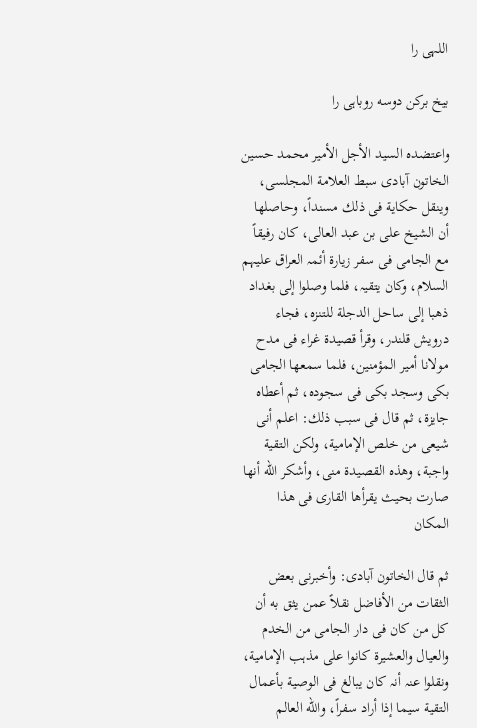اللہی را

بیخ برکن دوسه روباہی را

واعتضده السید الأجل الأمير محمد حسين الخاتون آبادی سبط العلامة المجلسی، وینقل حکایة فی ذلك مسنداً، وحاصلها أن الشیخ علی بن عبد العالی، كان رفیقاً مع الجامی فی سفر زیارۃ أئمہ العراق علیہم السلام، وكان یتقیہ، فلما وصلوا إلى بغداد ذهبا إلى ساحل الدجلة للتنزه، فجاء درویش قلندر، وقرأ قصیدة غراء فی مدح مولانا أمیر المؤمنین، فلما سمعها الجامی بکی وسجد بکی فی سجوده، ثم أعطاه جایزة، ثم قال فی سبب ذلك: اعلم أنی شیعی من خلص الإمامیة، ولكن التقیة واجبة، وهذه القصیدة منی، وأشکر الله أنھا صارت بحیث یقرأها القاری فی هذا المکان

ثم قال الخاتون آبادی: وأخبرنی بعض الثقات من الأفاضل نقلاً عمن یثق به أن كل من كان فی دار الجامی من الخدم والعیال والعشیرة كانوا على مذہب الإمامیة، ونقلوا عنہ أنہ كان یبالغ فی الوصیة بأعمال التقیة سیما إذا أراد سفراً، والله العالم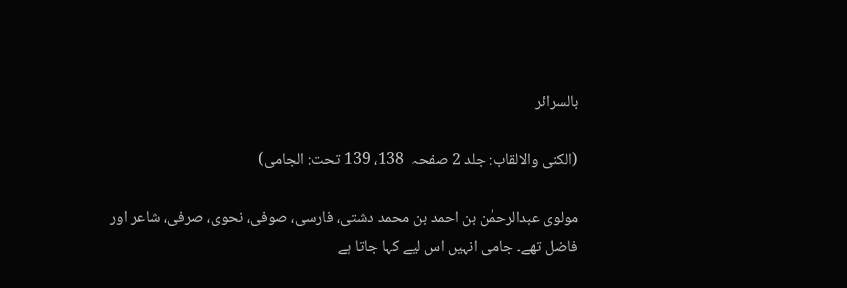بالسرائر

(الکنی والالقاب: جلد 2 صفحہ  138، 139 تحت: الجامی)

مولوی عبدالرحمٰن بن احمد بن محمد دشتی، فارسی، صوفی، نحوی، صرفی، شاعر اور فاضل تھے۔ جامی انہیں اس لیے کہا جاتا ہے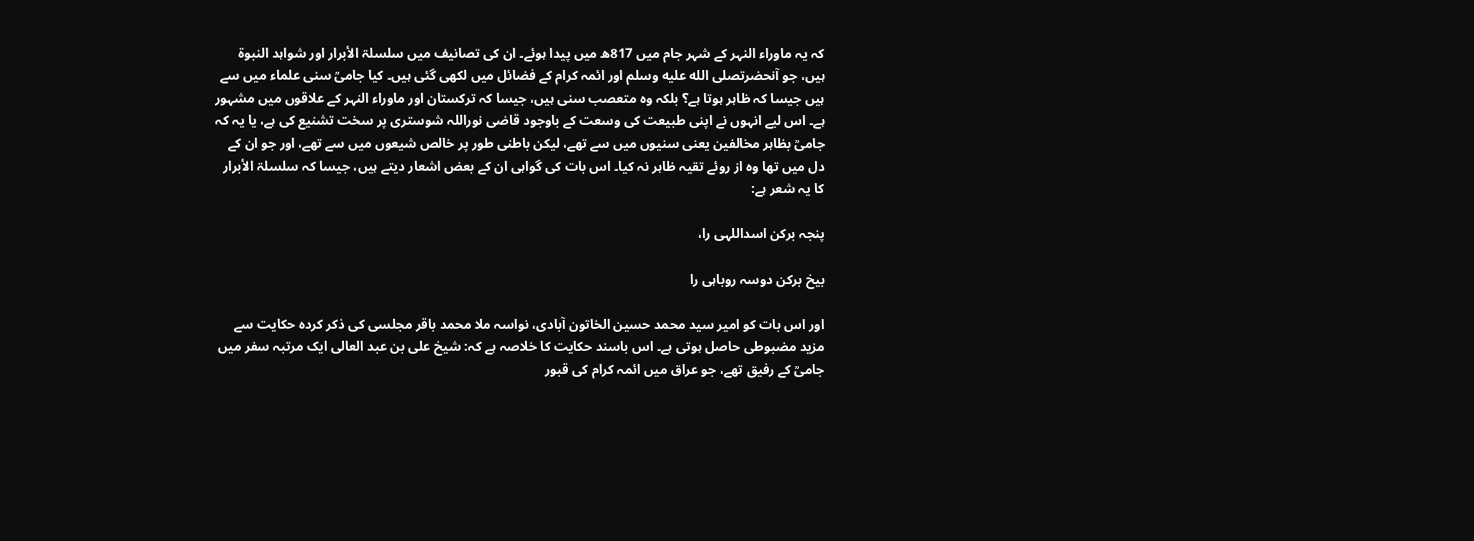کہ یہ ماوراء النہر کے شہر جام میں 817ھ میں پیدا ہوئے۔ ان کی تصانیف میں سلسلۃ الأبرار اور شواہد النبوۃ ہیں، جو آنحضرتصلى الله عليه وسلم اور ائمہ کرام کے فضائل میں لکھی گئی ہیں۔ کیا جامیؒ سنی علماء میں سے ہیں جیسا کہ ظاہر ہوتا ہے؟ بلکہ وہ متعصب سنی ہیں، جیسا کہ ترکستان اور ماوراء النہر کے علاقوں میں مشہور ہے۔ اس لیے انہوں نے اپنی طبیعت کی وسعت کے باوجود قاضی نوراللہ شوستری پر سخت تشنیع کی ہے، یا یہ کہ جامیؒ بظاہر مخالفین یعنی سنیوں میں سے تھے، لیکن باطنی طور پر خالص شیعوں میں سے تھے، اور جو ان کے دل میں تھا وہ از روئے تقیہ ظاہر نہ کیا۔ اس بات کی گواہی ان کے بعض اشعار دیتے ہیں، جیسا کہ سلسلۃ الأبرار کا یہ شعر ہے:

پنجہ برکن اسداللہی را،

بیخ برکن دوسہ روباہی را

اور اس بات کو امیر سید محمد حسین الخاتون آبادی، نواسہ ملا محمد باقر مجلسی کی ذکر کردہ حکایت سے مزید مضبوطی حاصل ہوتی ہے۔ اس باسند حکایت کا خلاصہ ہے کہ: شیخ علی بن عبد العالی ایک مرتبہ سفر میں جامیؒ کے رفیق تھے، جو عراق میں ائمہ کرام کی قبور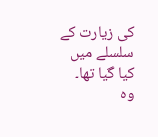کی زیارت کے سلسلے میں کیا گیا تھا۔ وہ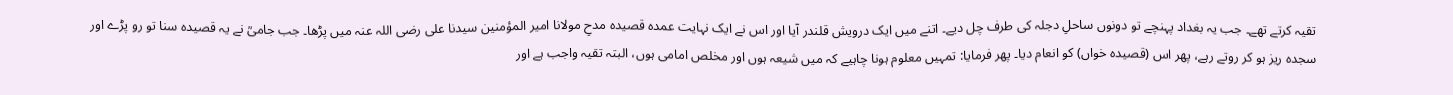تقیہ کرتے تھے۔ جب یہ بغداد پہنچے تو دونوں ساحلِ دجلہ کی طرف چل دیے۔ اتنے میں ایک درویش قلندر آیا اور اس نے ایک نہایت عمدہ قصیدہ مدحِ مولانا امیر المؤمنین سیدنا علی رضی اللہ عنہ میں پڑھا۔ جب جامیؒ نے یہ قصیدہ سنا تو رو پڑے اور سجدہ ریز ہو کر روتے رہے، پھر اس (قصیدہ خواں) کو انعام دیا۔ پھر فرمایا: تمہیں معلوم ہونا چاہیے کہ میں شیعہ ہوں اور مخلص امامی ہوں، البتہ تقیہ واجب ہے اور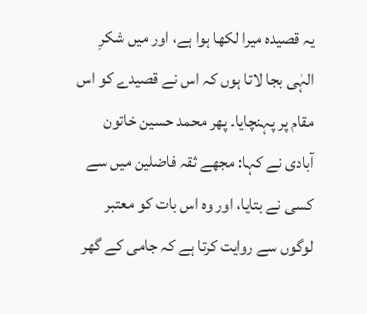یہ قصیدہ میرا لکھا ہوا ہے، اور میں شکرِ الہٰی بجا لاتا ہوں کہ اس نے قصیدے کو اس مقام پر پہنچایا۔ پھر محمد حسین خاتون آبادی نے کہا: مجھے ثقہ فاضلین میں سے کسی نے بتایا، اور وہ اس بات کو معتبر لوگوں سے روایت کرتا ہے کہ جامی کے گھر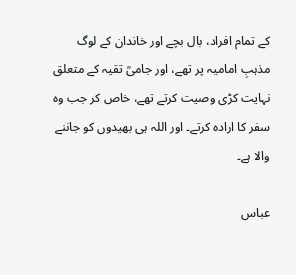کے تمام افراد، بال بچے اور خاندان کے لوگ مذہبِ امامیہ پر تھے، اور جامیؒ تقیہ کے متعلق نہایت کڑی وصیت کرتے تھے، خاص کر جب وہ سفر کا ارادہ کرتے۔ اور اللہ ہی بھیدوں کو جاننے والا ہے۔

عباس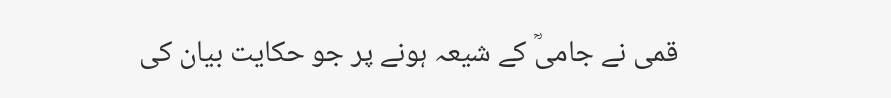قمی نے جامیؒ کے شیعہ ہونے پر جو حکایت بیان کی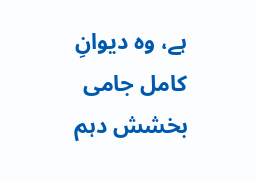ہے، وہ دیوانِ کامل جامی بخشش دہم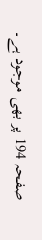صفحہ 194 پر بھی موجود ہے۔